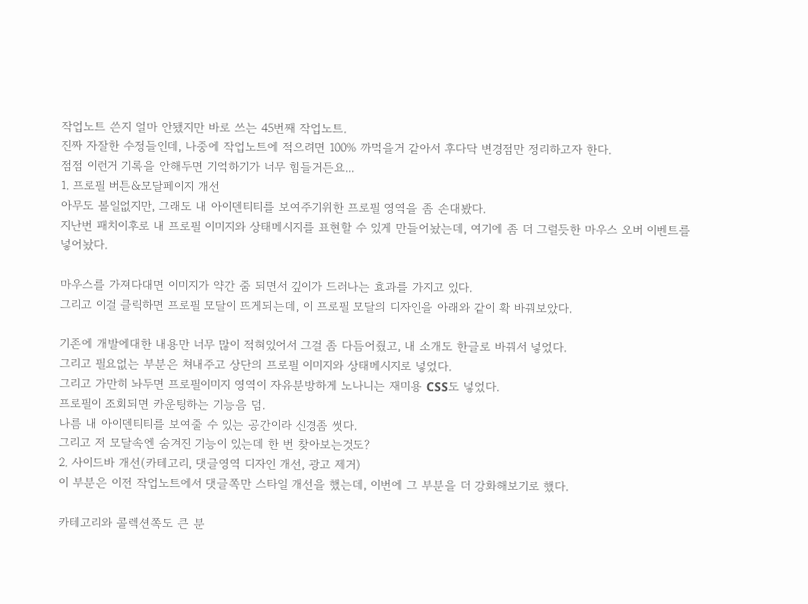작업노트 쓴지 얼마 안됐지만 바로 쓰는 45번째 작업노트.
진짜 자잘한 수정들인데, 나중에 작업노트에 적으려면 100% 까먹을거 같아서 후다닥 변경점만 정리하고자 한다.
점점 이런거 기록을 안해두면 기억하기가 너무 힘들거든요...
1. 프로필 버튼&모달페이지 개선
아무도 볼일없지만, 그래도 내 아이덴티티를 보여주기위한 프로필 영역을 좀 손대봤다.
지난번 패치이후로 내 프로필 이미지와 상태메시지를 표현할 수 있게 만들어놨는데, 여기에 좀 더 그럴듯한 마우스 오버 이벤트를 넣어놨다.

마우스를 가져다대면 이미지가 약간 줌 되면서 깊이가 드러나는 효과를 가지고 있다.
그리고 이걸 클릭하면 프로필 모달이 뜨게되는데, 이 프로필 모달의 디자인을 아래와 같이 확 바꿔보았다.

기존에 개발에대한 내용만 너무 많이 적혀있어서 그걸 좀 다듬어줬고, 내 소개도 한글로 바꿔서 넣었다.
그리고 필요없는 부분은 쳐내주고 상단의 프로필 이미지와 상태메시지로 넣었다.
그리고 가만히 놔두면 프로필이미지 영역이 자유분방하게 노나니는 재미용 CSS도 넣었다.
프로필이 조회되면 카운팅하는 기능음 덤.
나름 내 아이덴티티를 보여줄 수 있는 공간이라 신경좀 썻다.
그리고 저 모달속엔 숨겨진 기능이 있는데 한 번 찾아보는것도?
2. 사이드바 개선(카테고리, 댓글영역 디자인 개선, 광고 제거)
이 부분은 이전 작업노트에서 댓글쪽만 스타일 개선을 했는데, 이번에 그 부분을 더 강화해보기로 했다.

카테고리와 콜렉션쪽도 큰 분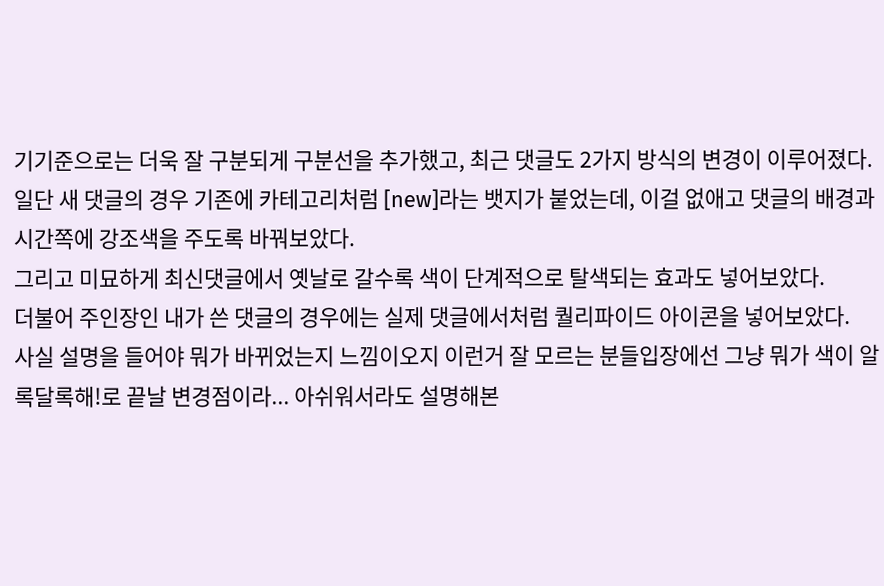기기준으로는 더욱 잘 구분되게 구분선을 추가했고, 최근 댓글도 2가지 방식의 변경이 이루어졌다.
일단 새 댓글의 경우 기존에 카테고리처럼 [new]라는 뱃지가 붙었는데, 이걸 없애고 댓글의 배경과 시간쪽에 강조색을 주도록 바꿔보았다.
그리고 미묘하게 최신댓글에서 옛날로 갈수록 색이 단계적으로 탈색되는 효과도 넣어보았다.
더불어 주인장인 내가 쓴 댓글의 경우에는 실제 댓글에서처럼 퀄리파이드 아이콘을 넣어보았다.
사실 설명을 들어야 뭐가 바뀌었는지 느낌이오지 이런거 잘 모르는 분들입장에선 그냥 뭐가 색이 알록달록해!로 끝날 변경점이라... 아쉬워서라도 설명해본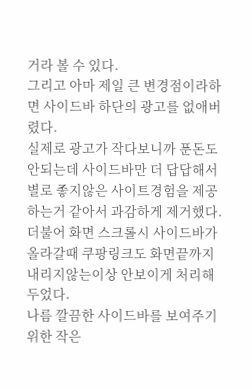거라 볼 수 있다.
그리고 아마 제일 큰 변경점이라하면 사이드바 하단의 광고를 없애버렸다.
실제로 광고가 작다보니까 푼돈도 안되는데 사이드바만 더 답답해서 별로 좋지않은 사이트경험을 제공하는거 같아서 과감하게 제거했다.
더불어 화면 스크롤시 사이드바가 올라갈때 쿠팡링크도 화면끝까지 내리지않는이상 안보이게 처리해두었다.
나름 깔끔한 사이드바를 보여주기위한 작은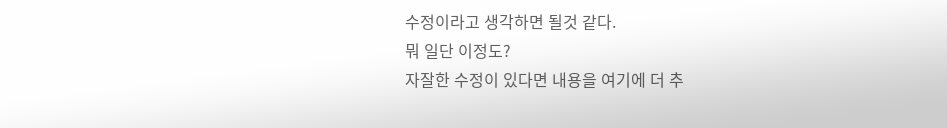수정이라고 생각하면 될것 같다.
뭐 일단 이정도?
자잘한 수정이 있다면 내용을 여기에 더 추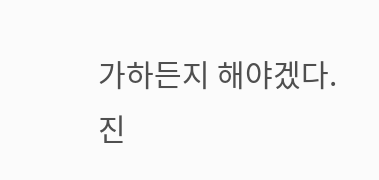가하든지 해야겠다.
진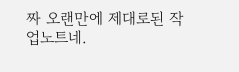짜 오랜만에 제대로된 작업노트네.